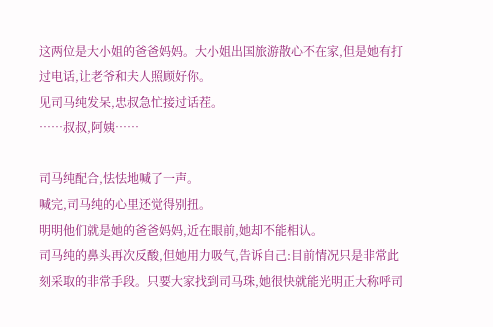这两位是大小姐的爸爸妈妈。大小姐出国旅游散心不在家,但是她有打过电话,让老爷和夫人照顾好你。
见司马纯发呆,忠叔急忙接过话茬。
……叔叔,阿姨……

司马纯配合,怯怯地喊了一声。
喊完,司马纯的心里还觉得别扭。
明明他们就是她的爸爸妈妈,近在眼前,她却不能相认。
司马纯的鼻头再次反酸,但她用力吸气,告诉自己:目前情况只是非常此刻采取的非常手段。只要大家找到司马珠,她很快就能光明正大称呼司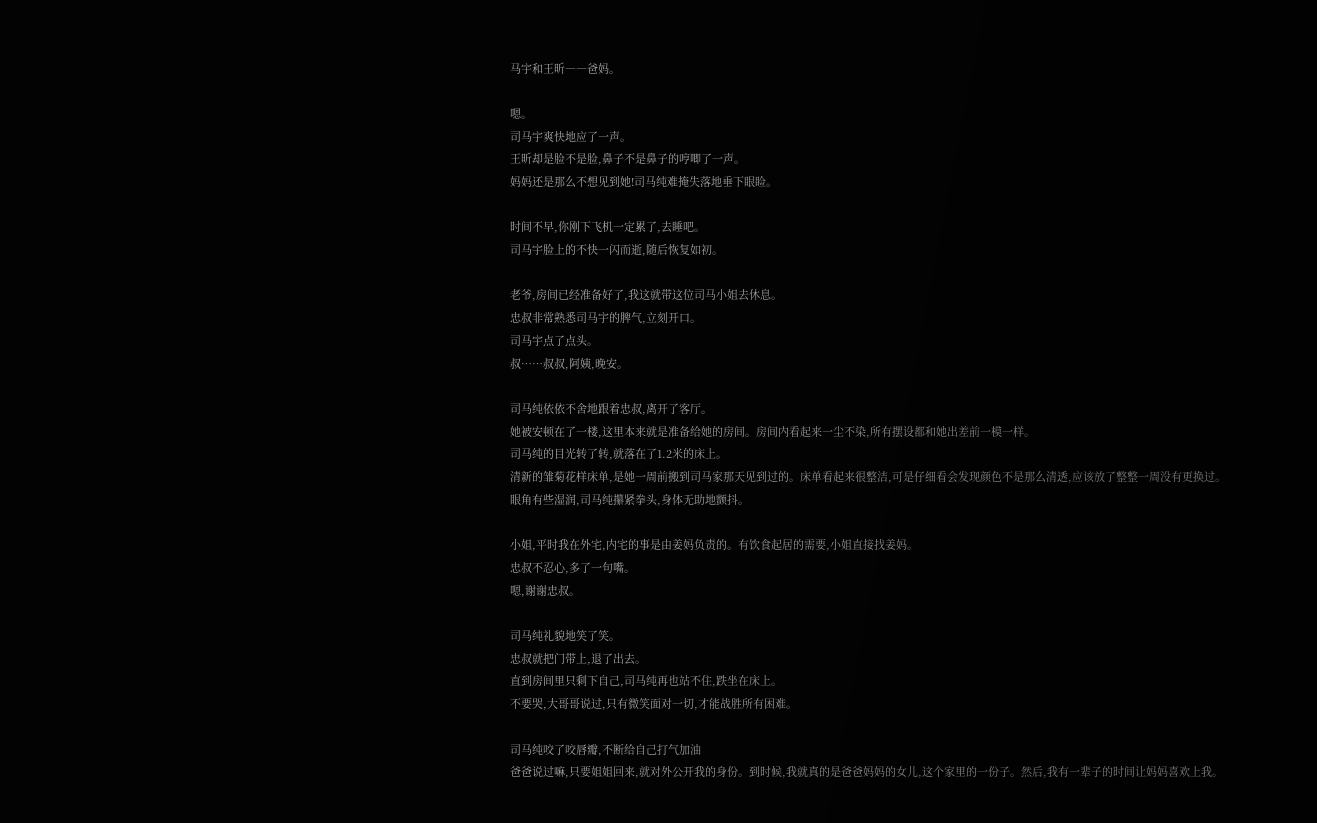马宇和王昕――爸妈。

嗯。
司马宇爽快地应了一声。
王昕却是脸不是脸,鼻子不是鼻子的哼唧了一声。
妈妈还是那么不想见到她!司马纯难掩失落地垂下眼睑。

时间不早,你刚下飞机一定累了,去睡吧。
司马宇脸上的不快一闪而逝,随后恢复如初。

老爷,房间已经准备好了,我这就带这位司马小姐去休息。
忠叔非常熟悉司马宇的脾气,立刻开口。
司马宇点了点头。
叔……叔叔,阿姨,晚安。

司马纯依依不舍地跟着忠叔,离开了客厅。
她被安顿在了一楼,这里本来就是准备给她的房间。房间内看起来一尘不染,所有摆设都和她出差前一模一样。
司马纯的目光转了转,就落在了1.2米的床上。
清新的雏菊花样床单,是她一周前搬到司马家那天见到过的。床单看起来很整洁,可是仔细看会发现颜色不是那么清透,应该放了整整一周没有更换过。
眼角有些湿润,司马纯攥紧拳头,身体无助地颤抖。

小姐,平时我在外宅,内宅的事是由姜妈负责的。有饮食起居的需要,小姐直接找姜妈。
忠叔不忍心,多了一句嘴。
嗯,谢谢忠叔。

司马纯礼貌地笑了笑。
忠叔就把门带上,退了出去。
直到房间里只剩下自己,司马纯再也站不住,跌坐在床上。
不要哭,大哥哥说过,只有微笑面对一切,才能战胜所有困难。

司马纯咬了咬唇瓣,不断给自己打气加油
爸爸说过嘛,只要姐姐回来,就对外公开我的身份。到时候,我就真的是爸爸妈妈的女儿,这个家里的一份子。然后,我有一辈子的时间让妈妈喜欢上我。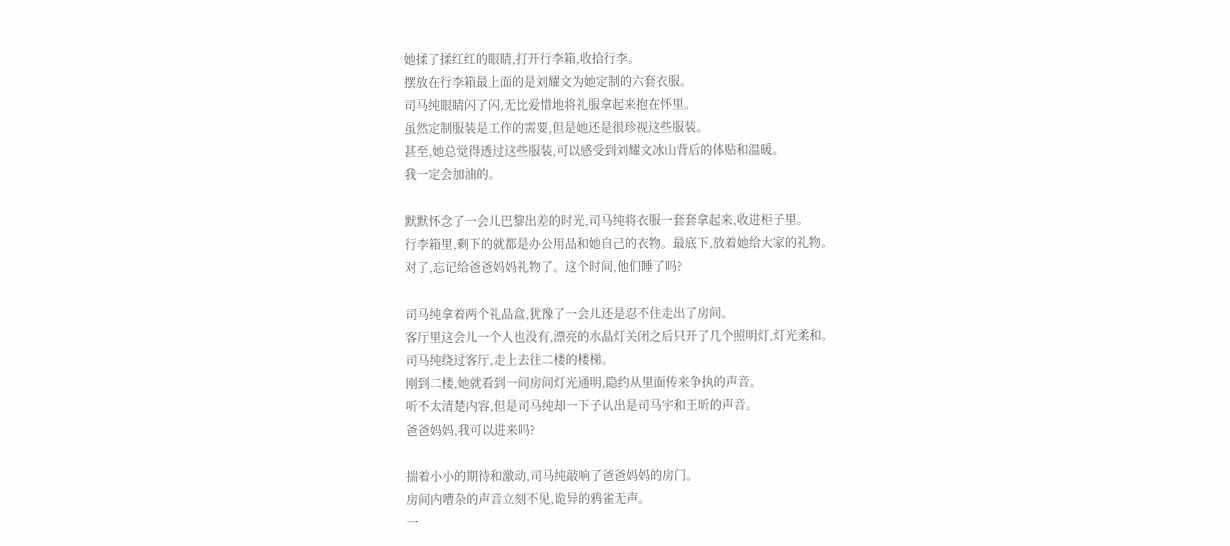她揉了揉红红的眼睛,打开行李箱,收拾行李。
摆放在行李箱最上面的是刘耀文为她定制的六套衣服。
司马纯眼睛闪了闪,无比爱惜地将礼服拿起来抱在怀里。
虽然定制服装是工作的需要,但是她还是很珍视这些服装。
甚至,她总觉得透过这些服装,可以感受到刘耀文冰山背后的体贴和温暖。
我一定会加油的。

默默怀念了一会儿巴黎出差的时光,司马纯将衣服一套套拿起来,收进柜子里。
行李箱里,剩下的就都是办公用品和她自己的衣物。最底下,放着她给大家的礼物。
对了,忘记给爸爸妈妈礼物了。这个时间,他们睡了吗?

司马纯拿着两个礼品盒,犹豫了一会儿还是忍不住走出了房间。
客厅里这会儿一个人也没有,漂亮的水晶灯关闭之后只开了几个照明灯,灯光柔和。
司马纯绕过客厅,走上去往二楼的楼梯。
刚到二楼,她就看到一间房间灯光通明,隐约从里面传来争执的声音。
听不太清楚内容,但是司马纯却一下子认出是司马宇和王昕的声音。
爸爸妈妈,我可以进来吗?

揣着小小的期待和激动,司马纯敲响了爸爸妈妈的房门。
房间内嘈杂的声音立刻不见,诡异的鸦雀无声。
一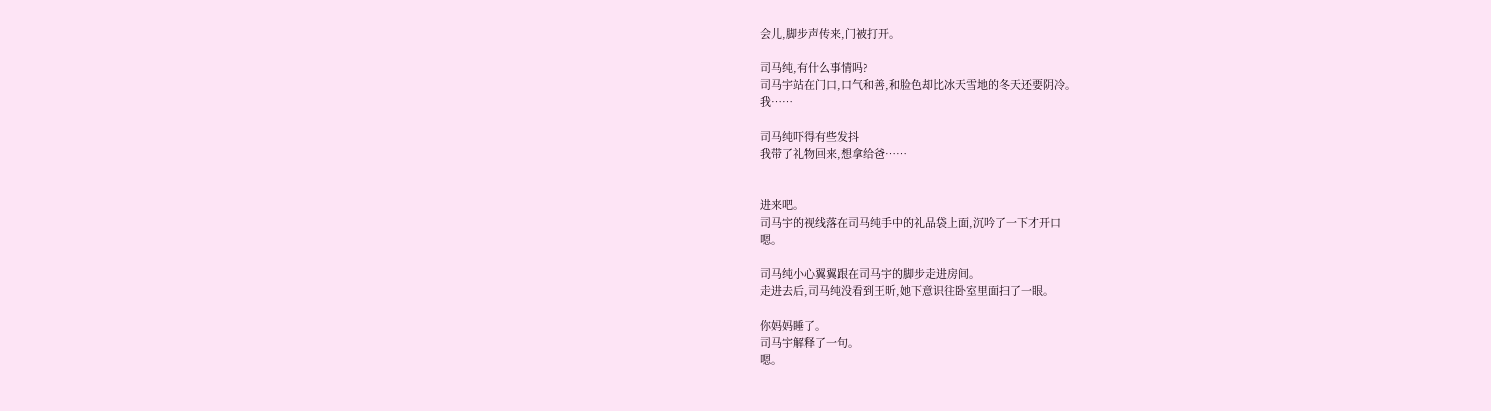会儿,脚步声传来,门被打开。

司马纯,有什么事情吗?
司马宇站在门口,口气和善,和脸色却比冰天雪地的冬天还要阴冷。
我……

司马纯吓得有些发抖
我带了礼物回来,想拿给爸……


进来吧。
司马宇的视线落在司马纯手中的礼品袋上面,沉吟了一下才开口
嗯。

司马纯小心翼翼跟在司马宇的脚步走进房间。
走进去后,司马纯没看到王昕,她下意识往卧室里面扫了一眼。

你妈妈睡了。
司马宇解释了一句。
嗯。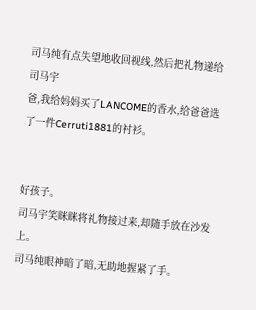司马纯有点失望地收回视线,然后把礼物递给司马宇
爸,我给妈妈买了LANCOME的香水,给爸爸选了一件Cerruti1881的衬衫。


好孩子。
司马宇笑眯眯将礼物接过来,却随手放在沙发上。
司马纯眼神暗了暗,无助地握紧了手。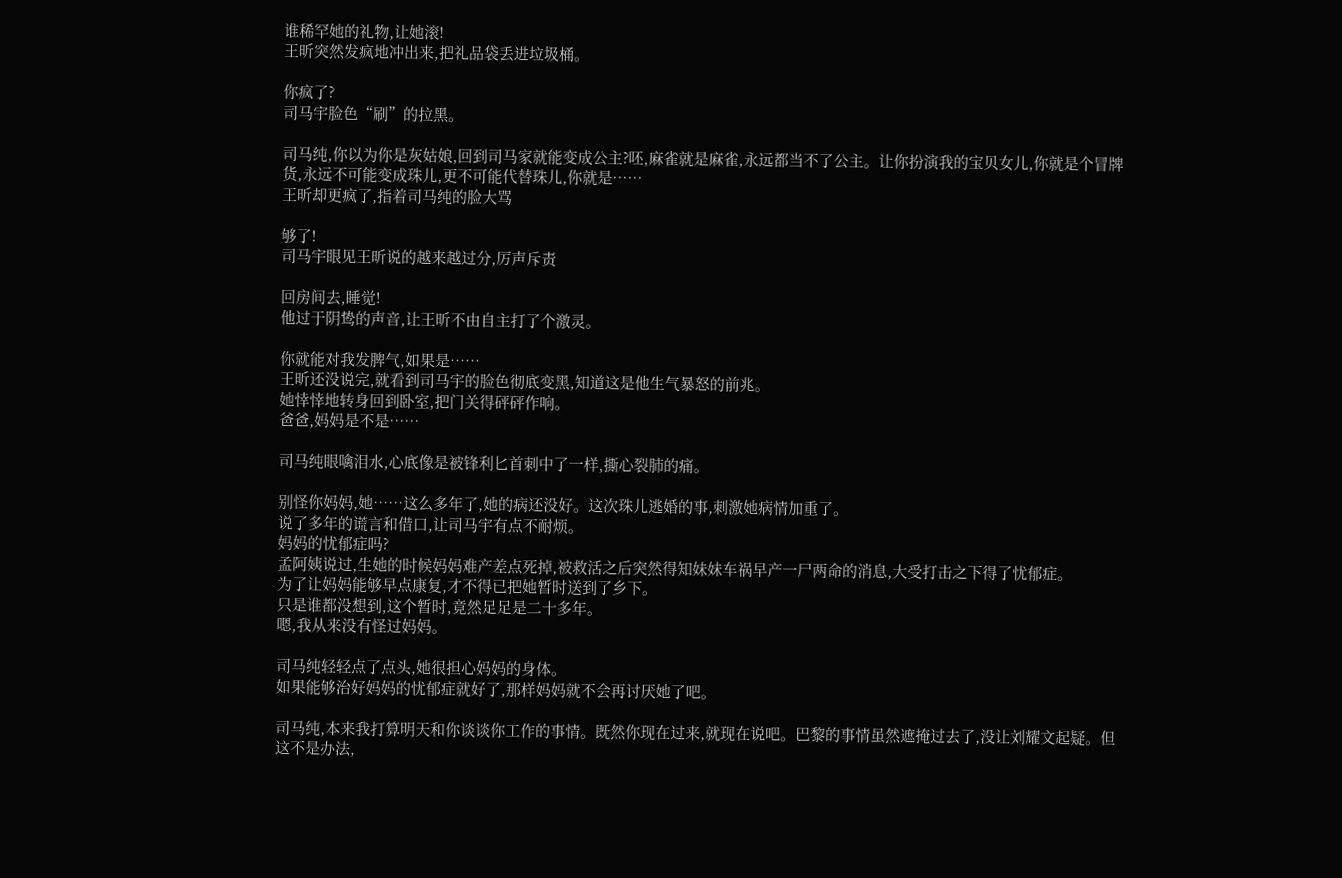谁稀罕她的礼物,让她滚!
王昕突然发疯地冲出来,把礼品袋丢进垃圾桶。

你疯了?
司马宇脸色“刷”的拉黑。

司马纯,你以为你是灰姑娘,回到司马家就能变成公主?呸,麻雀就是麻雀,永远都当不了公主。让你扮演我的宝贝女儿,你就是个冒牌货,永远不可能变成珠儿,更不可能代替珠儿,你就是……
王昕却更疯了,指着司马纯的脸大骂

够了!
司马宇眼见王昕说的越来越过分,厉声斥责

回房间去,睡觉!
他过于阴鸷的声音,让王昕不由自主打了个激灵。

你就能对我发脾气,如果是……
王昕还没说完,就看到司马宇的脸色彻底变黑,知道这是他生气暴怒的前兆。
她悻悻地转身回到卧室,把门关得砰砰作响。
爸爸,妈妈是不是……

司马纯眼噙泪水,心底像是被锋利匕首刺中了一样,撕心裂肺的痛。

别怪你妈妈,她……这么多年了,她的病还没好。这次珠儿逃婚的事,刺激她病情加重了。
说了多年的谎言和借口,让司马宇有点不耐烦。
妈妈的忧郁症吗?
孟阿姨说过,生她的时候妈妈难产差点死掉,被救活之后突然得知妹妹车祸早产一尸两命的消息,大受打击之下得了忧郁症。
为了让妈妈能够早点康复,才不得已把她暂时送到了乡下。
只是谁都没想到,这个暂时,竟然足足是二十多年。
嗯,我从来没有怪过妈妈。

司马纯轻轻点了点头,她很担心妈妈的身体。
如果能够治好妈妈的忧郁症就好了,那样妈妈就不会再讨厌她了吧。

司马纯,本来我打算明天和你谈谈你工作的事情。既然你现在过来,就现在说吧。巴黎的事情虽然遮掩过去了,没让刘耀文起疑。但这不是办法,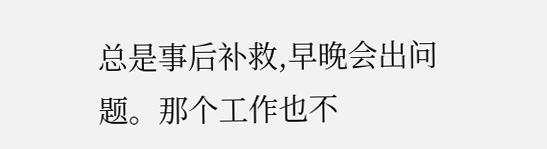总是事后补救,早晚会出问题。那个工作也不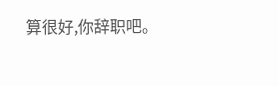算很好,你辞职吧。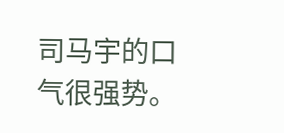司马宇的口气很强势。